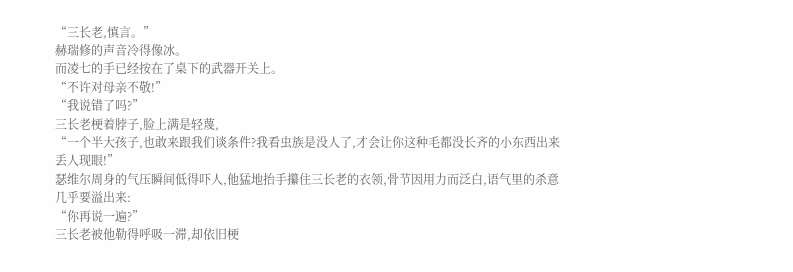“三长老,慎言。”
赫瑞修的声音冷得像冰。
而凌七的手已经按在了桌下的武器开关上。
“不许对母亲不敬!”
“我说错了吗?”
三长老梗着脖子,脸上满是轻蔑,
“一个半大孩子,也敢来跟我们谈条件?我看虫族是没人了,才会让你这种毛都没长齐的小东西出来丢人现眼!”
瑟维尔周身的气压瞬间低得吓人,他猛地抬手攥住三长老的衣领,骨节因用力而泛白,语气里的杀意几乎要溢出来:
“你再说一遍?”
三长老被他勒得呼吸一滞,却依旧梗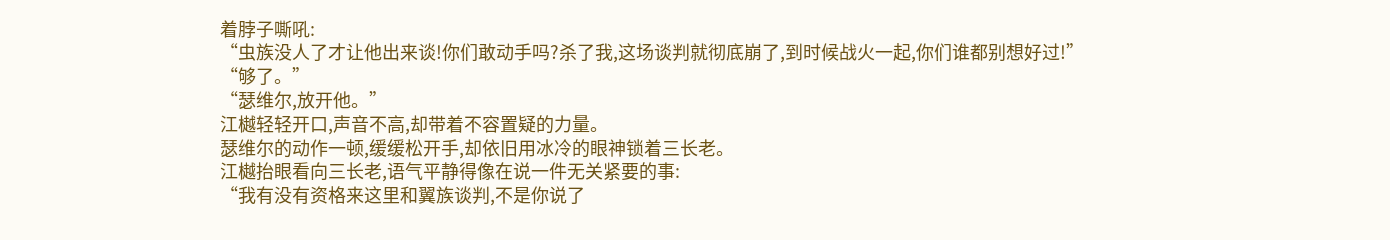着脖子嘶吼:
“虫族没人了才让他出来谈!你们敢动手吗?杀了我,这场谈判就彻底崩了,到时候战火一起,你们谁都别想好过!”
“够了。”
“瑟维尔,放开他。”
江樾轻轻开口,声音不高,却带着不容置疑的力量。
瑟维尔的动作一顿,缓缓松开手,却依旧用冰冷的眼神锁着三长老。
江樾抬眼看向三长老,语气平静得像在说一件无关紧要的事:
“我有没有资格来这里和翼族谈判,不是你说了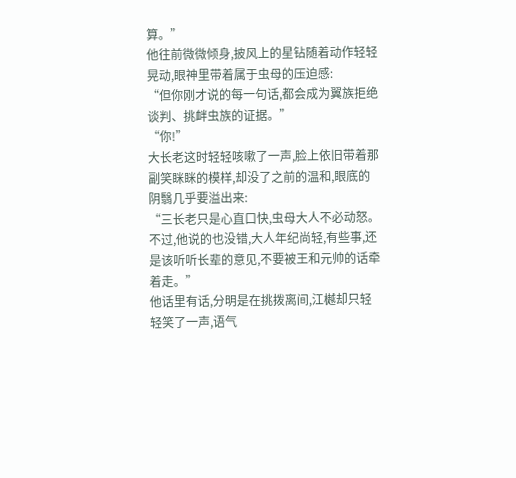算。”
他往前微微倾身,披风上的星钻随着动作轻轻晃动,眼神里带着属于虫母的压迫感:
“但你刚才说的每一句话,都会成为翼族拒绝谈判、挑衅虫族的证据。”
“你!”
大长老这时轻轻咳嗽了一声,脸上依旧带着那副笑眯眯的模样,却没了之前的温和,眼底的阴翳几乎要溢出来:
“三长老只是心直口快,虫母大人不必动怒。不过,他说的也没错,大人年纪尚轻,有些事,还是该听听长辈的意见,不要被王和元帅的话牵着走。”
他话里有话,分明是在挑拨离间,江樾却只轻轻笑了一声,语气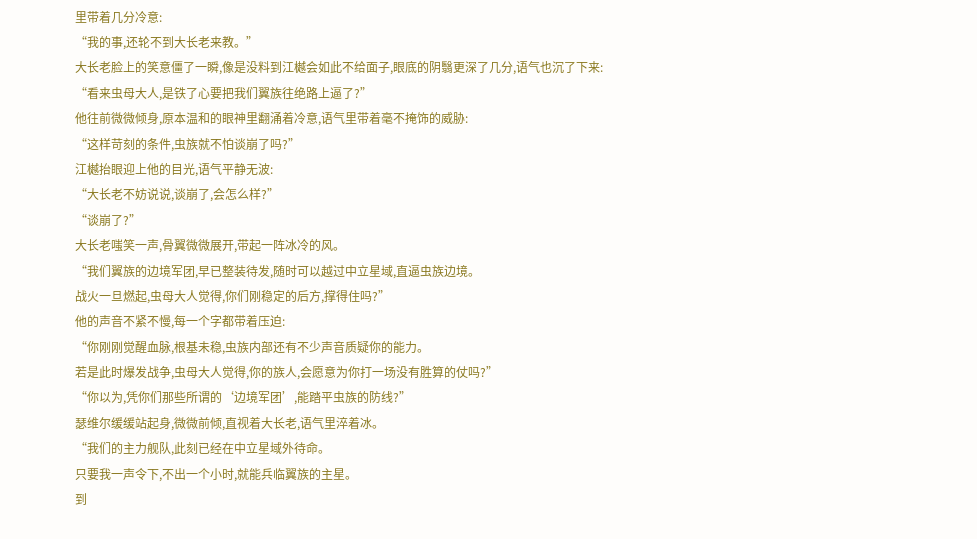里带着几分冷意:
“我的事,还轮不到大长老来教。”
大长老脸上的笑意僵了一瞬,像是没料到江樾会如此不给面子,眼底的阴翳更深了几分,语气也沉了下来:
“看来虫母大人,是铁了心要把我们翼族往绝路上逼了?”
他往前微微倾身,原本温和的眼神里翻涌着冷意,语气里带着毫不掩饰的威胁:
“这样苛刻的条件,虫族就不怕谈崩了吗?”
江樾抬眼迎上他的目光,语气平静无波:
“大长老不妨说说,谈崩了,会怎么样?”
“谈崩了?”
大长老嗤笑一声,骨翼微微展开,带起一阵冰冷的风。
“我们翼族的边境军团,早已整装待发,随时可以越过中立星域,直逼虫族边境。
战火一旦燃起,虫母大人觉得,你们刚稳定的后方,撑得住吗?”
他的声音不紧不慢,每一个字都带着压迫:
“你刚刚觉醒血脉,根基未稳,虫族内部还有不少声音质疑你的能力。
若是此时爆发战争,虫母大人觉得,你的族人,会愿意为你打一场没有胜算的仗吗?”
“你以为,凭你们那些所谓的‘边境军团’,能踏平虫族的防线?”
瑟维尔缓缓站起身,微微前倾,直视着大长老,语气里淬着冰。
“我们的主力舰队,此刻已经在中立星域外待命。
只要我一声令下,不出一个小时,就能兵临翼族的主星。
到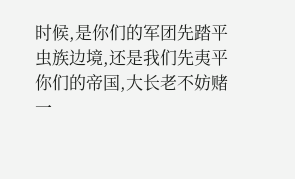时候,是你们的军团先踏平虫族边境,还是我们先夷平你们的帝国,大长老不妨赌一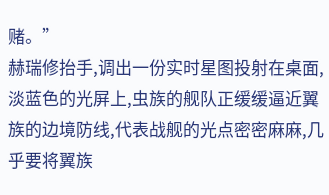赌。”
赫瑞修抬手,调出一份实时星图投射在桌面,淡蓝色的光屏上,虫族的舰队正缓缓逼近翼族的边境防线,代表战舰的光点密密麻麻,几乎要将翼族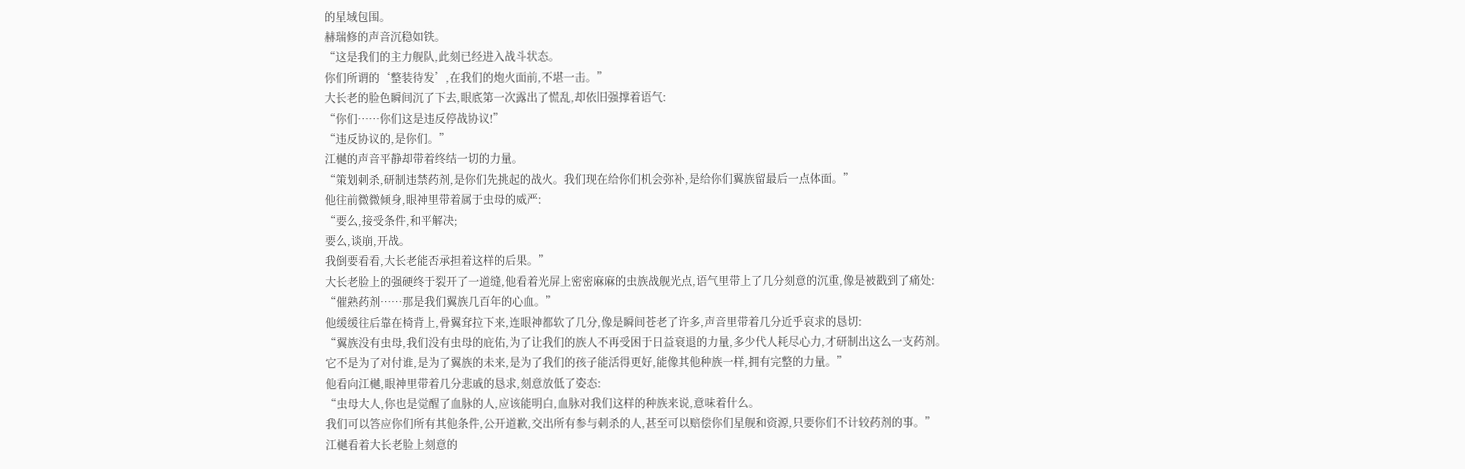的星域包围。
赫瑞修的声音沉稳如铁。
“这是我们的主力舰队,此刻已经进入战斗状态。
你们所谓的‘整装待发’,在我们的炮火面前,不堪一击。”
大长老的脸色瞬间沉了下去,眼底第一次露出了慌乱,却依旧强撑着语气:
“你们……你们这是违反停战协议!”
“违反协议的,是你们。”
江樾的声音平静却带着终结一切的力量。
“策划刺杀,研制违禁药剂,是你们先挑起的战火。我们现在给你们机会弥补,是给你们翼族留最后一点体面。”
他往前微微倾身,眼神里带着属于虫母的威严:
“要么,接受条件,和平解决;
要么,谈崩,开战。
我倒要看看,大长老能否承担着这样的后果。”
大长老脸上的强硬终于裂开了一道缝,他看着光屏上密密麻麻的虫族战舰光点,语气里带上了几分刻意的沉重,像是被戳到了痛处:
“催熟药剂……那是我们翼族几百年的心血。”
他缓缓往后靠在椅背上,骨翼耷拉下来,连眼神都软了几分,像是瞬间苍老了许多,声音里带着几分近乎哀求的恳切:
“翼族没有虫母,我们没有虫母的庇佑,为了让我们的族人不再受困于日益衰退的力量,多少代人耗尽心力,才研制出这么一支药剂。
它不是为了对付谁,是为了翼族的未来,是为了我们的孩子能活得更好,能像其他种族一样,拥有完整的力量。”
他看向江樾,眼神里带着几分悲戚的恳求,刻意放低了姿态:
“虫母大人,你也是觉醒了血脉的人,应该能明白,血脉对我们这样的种族来说,意味着什么。
我们可以答应你们所有其他条件,公开道歉,交出所有参与刺杀的人,甚至可以赔偿你们星舰和资源,只要你们不计较药剂的事。”
江樾看着大长老脸上刻意的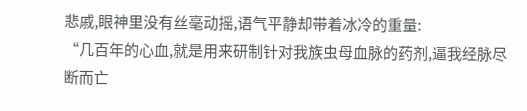悲戚,眼神里没有丝毫动摇,语气平静却带着冰冷的重量:
“几百年的心血,就是用来研制针对我族虫母血脉的药剂,逼我经脉尽断而亡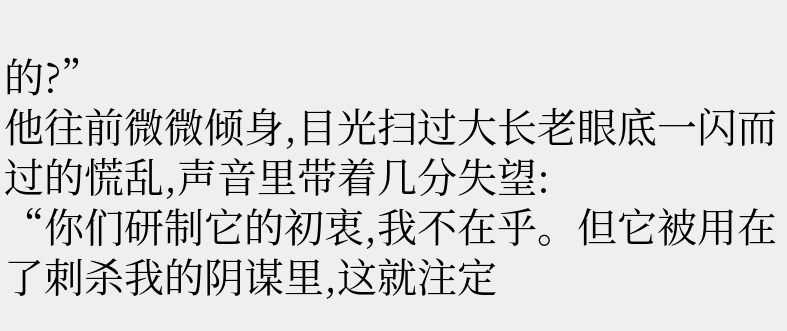的?”
他往前微微倾身,目光扫过大长老眼底一闪而过的慌乱,声音里带着几分失望:
“你们研制它的初衷,我不在乎。但它被用在了刺杀我的阴谋里,这就注定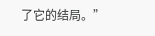了它的结局。”